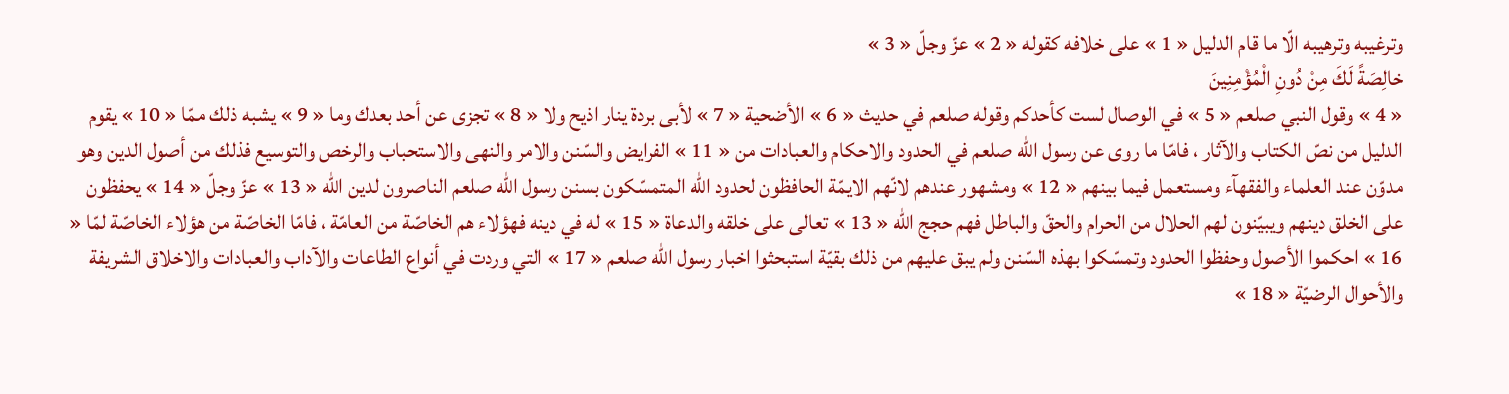وترغيبه وترهيبه الّا ما قام الدليل « 1 » على خلافه كقوله « 2 » عزّ وجلّ « 3 »
خالِصَةً لَكَ مِنْ دُونِ الْمُؤْمِنِينَ
« 4 » وقول النبي صلعم « 5 » في الوصال لست كأحدكم وقوله صلعم في حديث « 6 » الأضحية « 7 » لأبى بردة ينار اذيح ولا « 8 » تجزى عن أحد بعدك وما « 9 » يشبه ذلك ممّا « 10 » يقوم الدليل من نصّ الكتاب والآثار ، فامّا ما روى عن رسول الله صلعم في الحدود والاحكام والعبادات من « 11 » الفرايض والسّنن والامر والنهى والاستحباب والرخص والتوسيع فذلك من أصول الدين وهو مدوّن عند العلماء والفقهآء ومستعمل فيما بينهم « 12 » ومشهور عندهم لانّهم الايمّة الحافظون لحدود الله المتمسّكون بسنن رسول الله صلعم الناصرون لدين الله « 13 » عزّ وجلّ « 14 » يحفظون على الخلق دينهم ويبيّنون لهم الحلال من الحرام والحقّ والباطل فهم حجج الله « 13 » تعالى على خلقه والدعاة « 15 » له في دينه فهؤلاء هم الخاصّة من العامّة ، فامّا الخاصّة من هؤلاء الخاصّة لمّا « 16 » احكموا الأصول وحفظوا الحدود وتمسّكوا بهذه السّنن ولم يبق عليهم من ذلك بقيّة استبحثوا اخبار رسول الله صلعم « 17 » التي وردت في أنواع الطاعات والآداب والعبادات والاخلاق الشريفة والأحوال الرضيّة « 18 »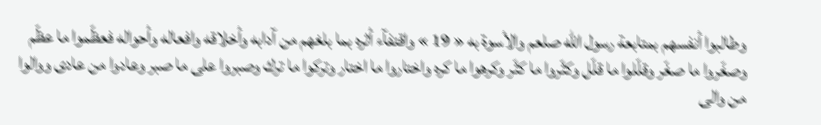وطالبوا أنفسهم بمتابعة رسول الله صلعم والأسوة به « 19 » واقتفآء أثره بما بلغهم من آدابه وأخلاقه وافعاله وأحواله فعظّموا ما عظّم وصغّروا ما صغّر وقلّلوا ما قلّل وكثّروا ما كثّر وكرهوا ما كره واختاروا ما اختار وتركوا ما ترك وصبروا على ما صبر وعادوا من عادى ووالوا من والى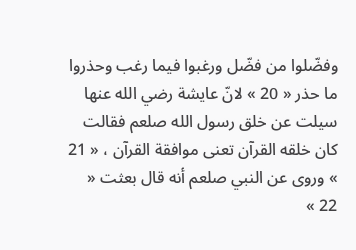وفضّلوا من فضّل ورغبوا فيما رغب وحذروا ما حذر « 20 » لانّ عايشة رضي الله عنها سيلت عن خلق رسول الله صلعم فقالت كان خلقه القرآن تعنى موافقة القرآن ، « 21 » وروى عن النبي صلعم أنه قال بعثت « 22 »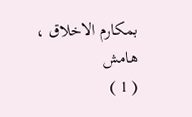بمكارم الاخلاق ،
هامش
( 1 )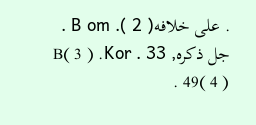. على خلافهB om .( 2 ) . جل ذكرهB( 3 ) .Kor . 33 , 49( 4 ) .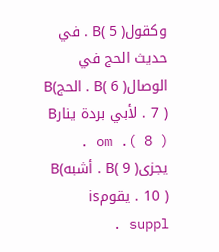وكقولB( 5 ) . في حديث الحج في الوصالB( 6 ) . الحجB( 7 ) . لأبي بردة ينارB om .( 8 ) . يجزىB( 9 ) . أشبهB( 10 ) . يقومis suppl .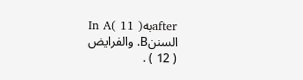afterبهIn A( 11 ) السننB. والفرايض
( 12 ) .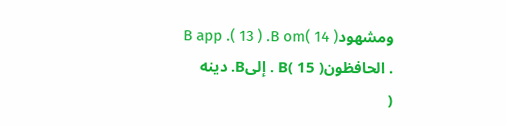ومشهودB app .( 13 ) .B om( 14 ) . الحافظونB( 15 ) . إلىB. دينه
(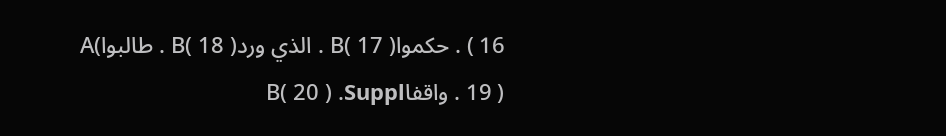16 ) . حكمواB( 17 ) . الذي وردB( 18 ) . طالبواA( 19 ) . واقفاB( 20 ) .Suppl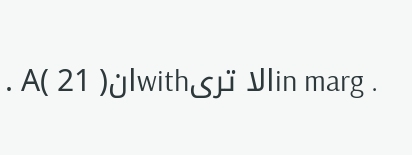. in margالا ترىwithانA( 21 ) .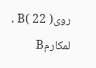روىB( 22 ) . لمكارمB